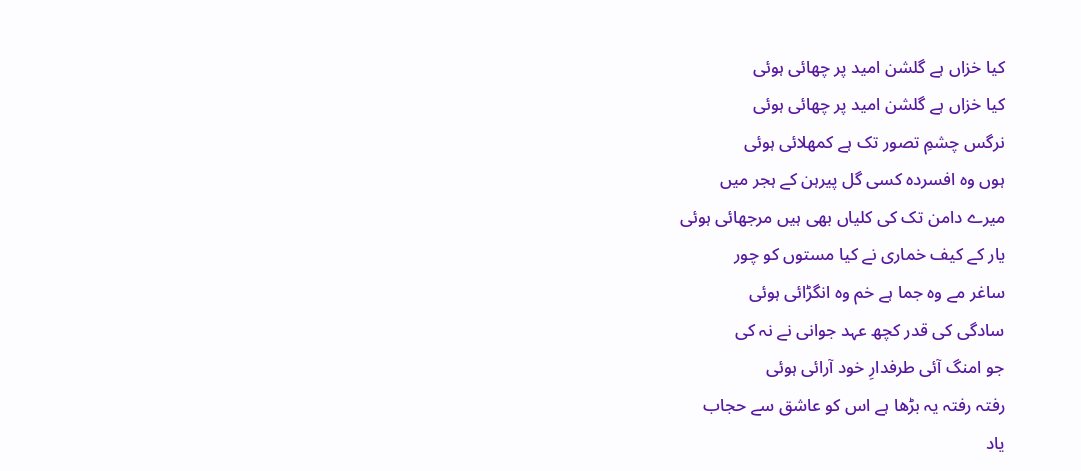کیا خزاں ہے گلشن امید پر چھائی ہوئی
کیا خزاں ہے گلشن امید پر چھائی ہوئی
نرگس چشمِ تصور تک ہے کمھلائی ہوئی
ہوں وہ افسردہ کسی گل پیرہن کے ہجر میں
میرے دامن تک کی کلیاں بھی ہیں مرجھائی ہوئی
یار کے کیف خماری نے کیا مستوں کو چور
ساغر مے وہ جما ہے خم وہ انگڑائی ہوئی
سادگی کی قدر کچھ عہد جوانی نے نہ کی
جو امنگ آئی طرفدارِ خود آرائی ہوئی
رفتہ رفتہ یہ بڑھا ہے اس کو عاشق سے حجاب
یاد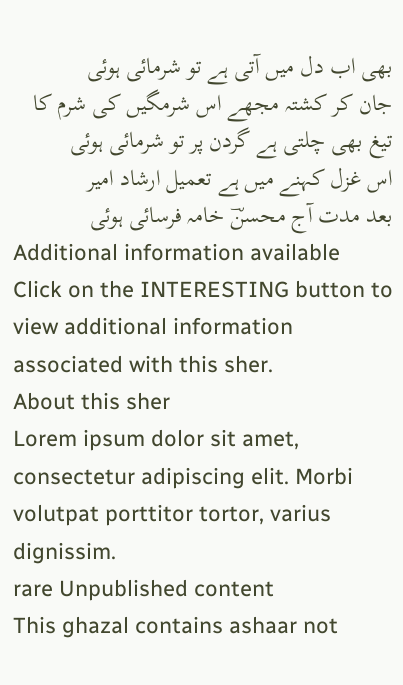بھی اب دل میں آتی ہے تو شرمائی ہوئی
جان کر کشتہ مجھے اس شرمگیں کی شرم کا
تیغ بھی چلتی ہے گردن پر تو شرمائی ہوئی
اس غزل کہنے میں ہے تعمیل ارشاد امیر
بعد مدت آج محسنؔ خامہ فرسائی ہوئی
Additional information available
Click on the INTERESTING button to view additional information associated with this sher.
About this sher
Lorem ipsum dolor sit amet, consectetur adipiscing elit. Morbi volutpat porttitor tortor, varius dignissim.
rare Unpublished content
This ghazal contains ashaar not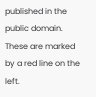published in the public domain. These are marked by a red line on the left.